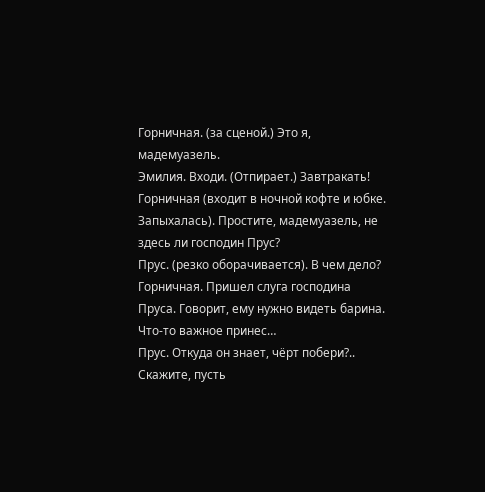Горничная. (за сценой.) Это я, мадемуазель.
Эмилия. Входи. (Отпирает.) Завтракать! Горничная (входит в ночной кофте и юбке. Запыхалась). Простите, мадемуазель, не здесь ли господин Прус?
Прус. (резко оборачивается). В чем дело?
Горничная. Пришел слуга господина Пруса. Говорит, ему нужно видеть барина. Что-то важное принес…
Прус. Откуда он знает, чёрт побери?.. Скажите, пусть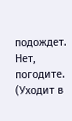подождет. Нет, погодите. (Уходит в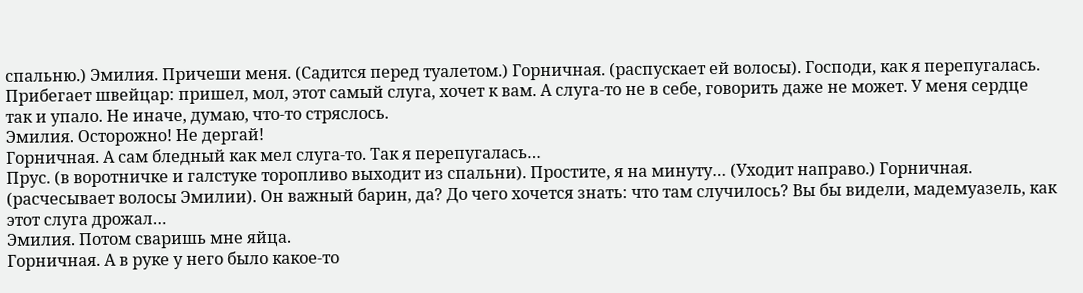спальню.) Эмилия. Причеши меня. (Садится перед туалетом.) Горничная. (распускает ей волосы). Господи, как я перепугалась. Прибегает швейцар: пришел, мол, этот самый слуга, хочет к вам. А слуга-то не в себе, говорить даже не может. У меня сердце так и упало. Не иначе, думаю, что-то стряслось.
Эмилия. Осторожно! Не дергай!
Горничная. А сам бледный как мел слуга-то. Так я перепугалась…
Прус. (в воротничке и галстуке торопливо выходит из спальни). Простите, я на минуту… (Уходит направо.) Горничная. (расчесывает волосы Эмилии). Он важный барин, да? До чего хочется знать: что там случилось? Вы бы видели, мадемуазель, как этот слуга дрожал…
Эмилия. Потом сваришь мне яйца.
Горничная. А в руке у него было какое-то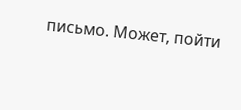письмо. Может, пойти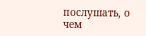послушать, о чем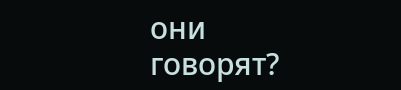они говорят?